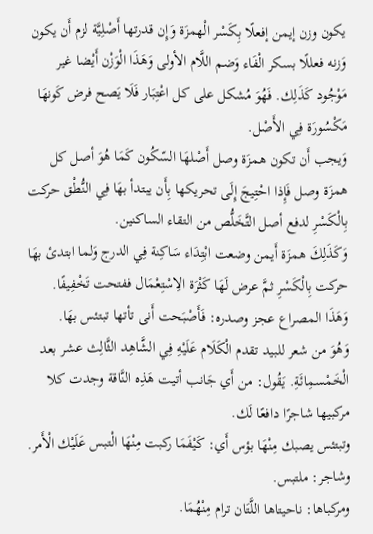يكون وزن إيمن إفعلًا بِكَسْر الْهمزَة وَإِن قدرتها أَصْلِيَّة لزم أَن يكون وَزنه فعللًا بسكر الْفَاء وَضم اللَّام الأولى وَهَذَا الْوَزْن أَيْضا غير مَوْجُود كَذَلِك. فَهُوَ مُشكل على كل اعْتِبَار فَلَا يَصح فرض كَونهَا مَكْسُورَة فِي الأَصْل.
وَيجب أَن تكون همزَة وصل أَصْلهَا السّكُون كَمَا هُوَ أصل كل همزَة وصل فَإِذا احْتِيجَ إِلَى تحريكها بِأَن يبتدأ بهَا فِي النُّطْق حركت بِالْكَسْرِ لدفع أصل التَّخَلُّص من التقاء الساكنين.
وَكَذَلِكَ همزَة أَيمن وضعت ابْتِدَاء سَاكِنة فِي الدرج وَلما ابتدئ بهَا حركت بِالْكَسْرِ ثمَّ عرض لَهَا كَثْرَة الِاسْتِعْمَال ففتحت تَخْفِيفًا.
وَهَذَا المصراع عجز وصدره: فَأَصْبَحت أَنى تأتها تبتئس بهَا.
وَهُوَ من شعر للبيد تقدم الْكَلَام عَلَيْهِ فِي الشَّاهِد الثَّالِث عشر بعد الْخَمْسمِائَةِ. يَقُول: من أَي جَانب أتيت هَذِه النَّاقة وجدت كلا مركبيها شاجرًا دافعًا لَك.
وتبتئس يصبك مِنْهَا بؤس أَي: كَيْفَمَا ركبت مِنْهَا الْتبس عَلَيْك الْأَمر. وشاجر: ملتبس.
ومركباها: ناحيتاها اللَّتَان ترام مِنْهُمَا.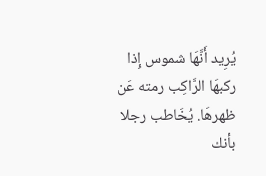يُرِيد أَنَّهَا شموس إِذا ركبهَا الرَّاكِب رمته عَن ظهرهَا. يُخَاطب رجلا بأنك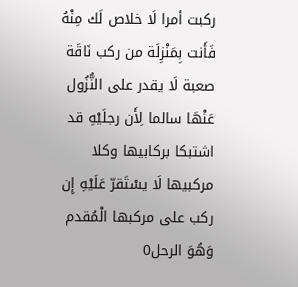ركبت أمرا لَا خلاص لَك مِنْهُ فَأَنت بِمَنْزِلَة من ركب نَاقَة صعبة لَا يقدر على النُّزُول عَنْهَا سالما لِأَن رجلَيْهِ قد اشتبكا بركابيها وكلا مركبيها لَا يسْتَقرّ عَلَيْهِ إِن ركب على مركبها الْمُقدم وَهُوَ الرحل0